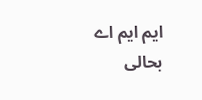ایم ایم اے بحالی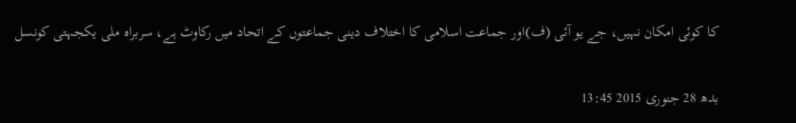کا کوئی امکان نہیں، جے یو آئی (ف)اور جماعت اسلامی کا اختلاف دینی جماعتوں کے اتحاد میں رکاوٹ ہے، سربراہ ملی یکجہتی کونسل

بدھ 28 جنوری 2015 13:45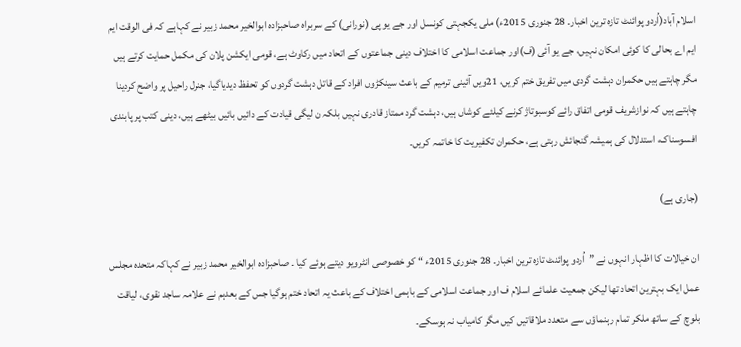اسلام آباد(اُردو پوائنٹ تازہ ترین اخبار۔ 28 جنوری 2015ء) ملی یکجہتی کونسل اور جے یو پی (نورانی) کے سربراہ صاحبزادہ ابوالخیر محمد زبیر نے کہاہے کہ فی الوقت ایم ایم اے بحالی کا کوئی امکان نہیں، جے یو آئی (ف)اور جماعت اسلامی کا اختلاف دینی جماعتوں کے اتحاد میں رکاوٹ ہے، قومی ایکشن پلان کی مکمل حمایت کرتے ہیں مگر چاہتے ہیں حکمران دہشت گردی میں تفریق ختم کریں، 21ویں آئینی ترمیم کے باعث سینکڑوں افراد کے قاتل دہشت گردوں کو تحفظ دیدیاگیا، جنرل راحیل پر واضح کردینا چاہتے ہیں کہ نوازشریف قومی اتفاق رائے کوسبوتاژ کرنے کیلئے کوشاں ہیں، دہشت گرد ممتاز قادری نہیں بلکہ ن لیگی قیادت کے دائیں بائیں بیٹھے ہیں، دینی کتب پر پابندی افسوسناک، استدلال کی ہمیشہ گنجائش رہتی ہے، حکمران تکفیریت کا خاتمہ کریں۔

(جاری ہے)

ان خیالات کا اظہار انہوں نے ”اُردو پوائنٹ تازہ ترین اخبار۔ 28 جنوری 2015ء “ کو خصوصی انٹرویو دیتے ہوئے کیا ۔ صاحبزادہ ابوالخیر محمد زبیر نے کہاکہ متحدہ مجلس عمل ایک بہترین اتحاد تھا لیکن جمعیت علمائے اسلام ف اور جماعت اسلامی کے باہمی اختلاف کے باعث یہ اتحاد ختم ہوگیا جس کے بعدہم نے علامہ ساجد نقوی، لیاقت بلوچ کے ساتھ ملکر تمام رہنماؤں سے متعدد ملاقاتیں کیں مگر کامیاب نہ ہوسکے۔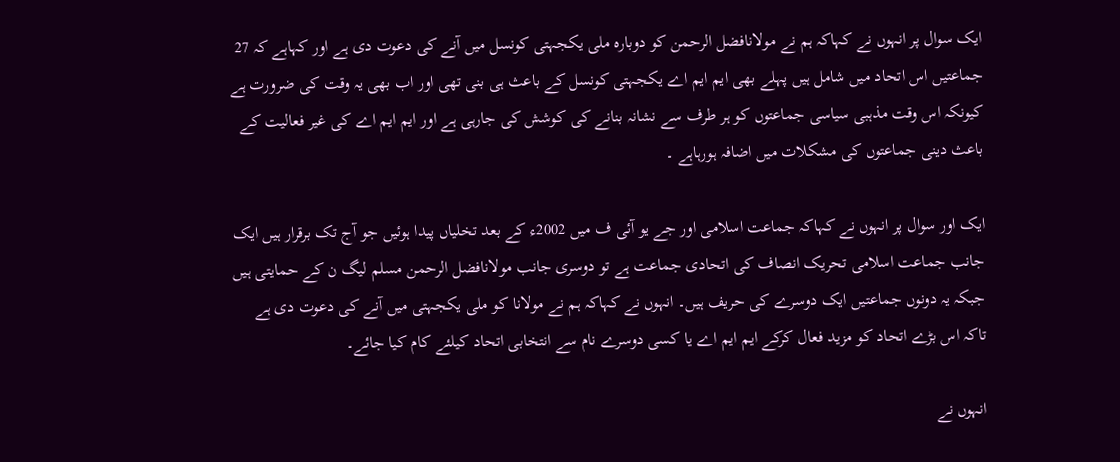ایک سوال پر انہوں نے کہاکہ ہم نے مولانافضل الرحمن کو دوبارہ ملی یکجہتی کونسل میں آنے کی دعوت دی ہے اور کہاہے کہ 27 جماعتیں اس اتحاد میں شامل ہیں پہلے بھی ایم ایم اے یکجہتی کونسل کے باعث ہی بنی تھی اور اب بھی یہ وقت کی ضرورت ہے کیونکہ اس وقت مذہبی سیاسی جماعتوں کو ہر طرف سے نشانہ بنانے کی کوشش کی جارہی ہے اور ایم ایم اے کی غیر فعالیت کے باعث دینی جماعتوں کی مشکلات میں اضافہ ہورہاہے ۔

ایک اور سوال پر انہوں نے کہاکہ جماعت اسلامی اور جے یو آئی ف میں 2002ء کے بعد تخلیاں پیدا ہوئیں جو آج تک برقرار ہیں ایک جانب جماعت اسلامی تحریک انصاف کی اتحادی جماعت ہے تو دوسری جانب مولانافضل الرحمن مسلم لیگ ن کے حمایتی ہیں جبکہ یہ دونوں جماعتیں ایک دوسرے کی حریف ہیں۔ انہوں نے کہاکہ ہم نے مولانا کو ملی یکجہتی میں آنے کی دعوت دی ہے تاکہ اس بڑے اتحاد کو مزید فعال کرکے ایم ایم اے یا کسی دوسرے نام سے انتخابی اتحاد کیلئے کام کیا جائے۔

انہوں نے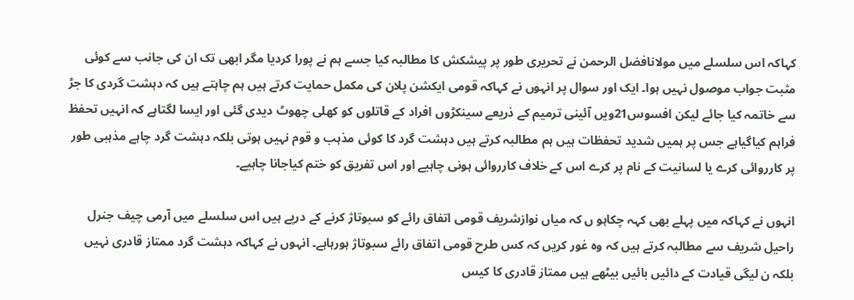کہاکہ اس سلسلے میں مولانافضل الرحمن نے تحریری طور پر پیشکش کا مطالبہ کیا جسے ہم نے پورا کردیا مگر ابھی تک ان کی جانب سے کوئی مثبت جواب موصول نہیں ہوا۔ ایک اور سوال پر انہوں نے کہاکہ قومی ایکشن پلان کی مکمل حمایت کرتے ہیں ہم چاہتے ہیں کہ دہشت گردی کا جڑ سے خاتمہ کیا جائے لیکن افسوس21ویں آئینی ترمیم کے ذریعے سینکڑوں افراد کے قاتلوں کو کھلی چھوٹ دیدی گئی اور ایسا لگتاہے کہ انہیں تحفظ فراہم کیاگیاہے جس پر ہمیں شدید تحفظات ہیں ہم مطالبہ کرتے ہیں دہشت گرد کا کوئی مذہب و قوم نہیں ہوتی بلکہ دہشت گرد چاہے مذہبی طور پر کارروائی کرے یا لسانیت کے نام پر کرے اس کے خلاف کارروائی ہونی چاہیے اور اس تفریق کو ختم کیاجانا چاہیے۔

انہوں نے کہاکہ میں پہلے بھی کہہ چکاہو ں کہ میاں نوازشریف قومی اتفاق رائے کو سبوتاژ کرنے کے درپے ہیں اس سلسلے میں آرمی چیف جنرل راحیل شریف سے مطالبہ کرتے ہیں کہ وہ غور کریں کہ کس طرح قومی اتفاق رائے سبوتاژ ہورہاہے۔ انہوں نے کہاکہ دہشت گرد ممتاز قادری نہیں بلکہ ن لیگی قیادت کے دائیں بائیں بیٹھے ہیں ممتاز قادری کا کیس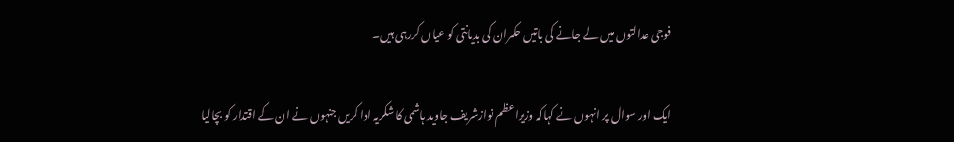فوجی عدالتوں میں لے جانے کی باتیں حکمران کی بدیانتی کو عیاں کررہی ہیں۔

ایک اور سوال پر انہوں نے کہاکہ وزیراعظم نوازشریف جاوید ہاشمی کا شکریہ ادا کریں جنہوں نے ان کے اقتدار کو بچالیا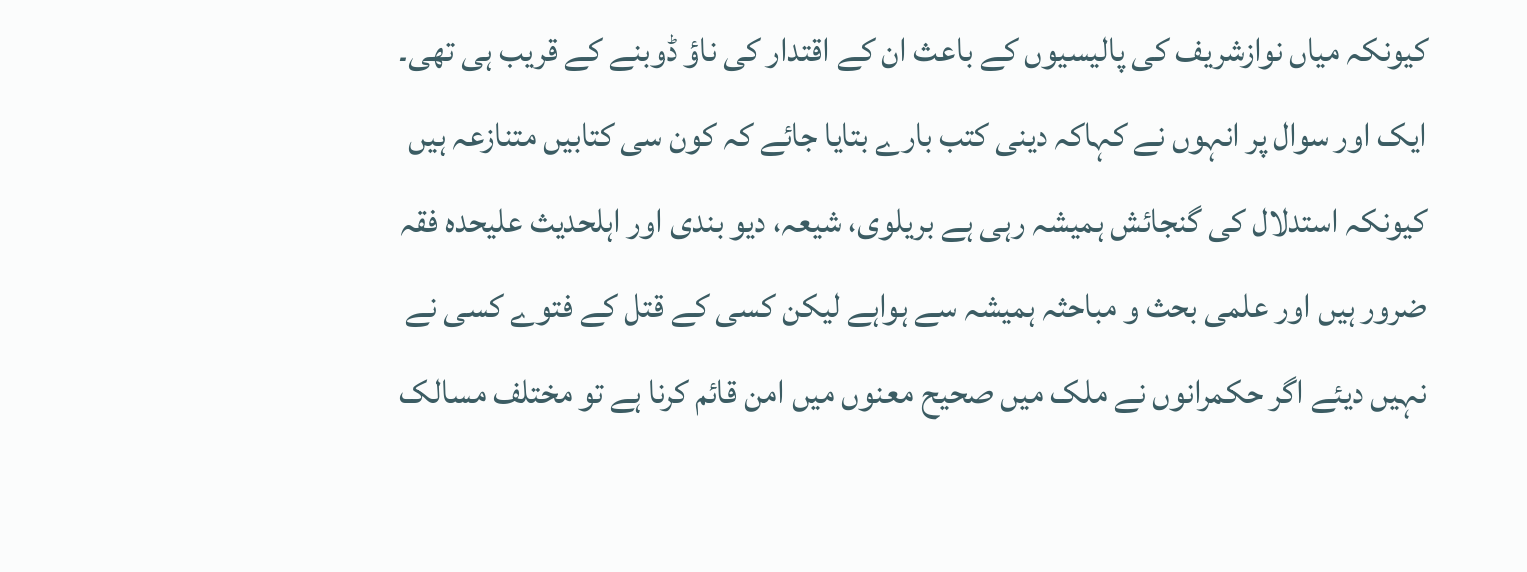کیونکہ میاں نوازشریف کی پالیسیوں کے باعث ان کے اقتدار کی ناؤ ڈوبنے کے قریب ہی تھی۔ ایک اور سوال پر انہوں نے کہاکہ دینی کتب بارے بتایا جائے کہ کون سی کتابیں متنازعہ ہیں کیونکہ استدلال کی گنجائش ہمیشہ رہی ہے بریلوی، شیعہ، دیو بندی اور اہلحدیث علیحدہ فقہ ضرور ہیں اور علمی بحث و مباحثہ ہمیشہ سے ہواہے لیکن کسی کے قتل کے فتوے کسی نے نہیں دیئے اگر حکمرانوں نے ملک میں صحیح معنوں میں امن قائم کرنا ہے تو مختلف مسالک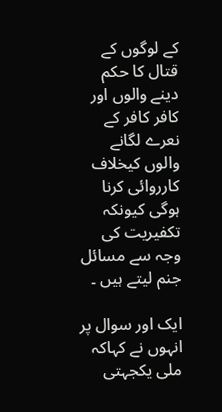کے لوگوں کے قتال کا حکم دینے والوں اور کافر کافر کے نعرے لگانے والوں کیخلاف کارروائی کرنا ہوگی کیونکہ تکفیریت کی وجہ سے مسائل جنم لیتے ہیں ۔

ایک اور سوال پر انہوں نے کہاکہ ملی یکجہتی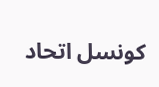کونسل اتحاد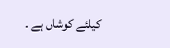کیلئے کوشاں ہے ۔